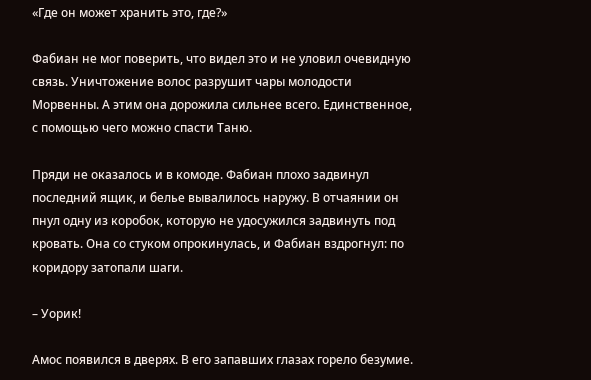«Где он может хранить это, где?»

Фабиан не мог поверить, что видел это и не уловил очевидную связь. Уничтожение волос разрушит чары молодости Морвенны. А этим она дорожила сильнее всего. Единственное, с помощью чего можно спасти Таню.

Пряди не оказалось и в комоде. Фабиан плохо задвинул последний ящик, и белье вывалилось наружу. В отчаянии он пнул одну из коробок, которую не удосужился задвинуть под кровать. Она со стуком опрокинулась, и Фабиан вздрогнул: по коридору затопали шаги.

– Уорик!

Амос появился в дверях. В его запавших глазах горело безумие.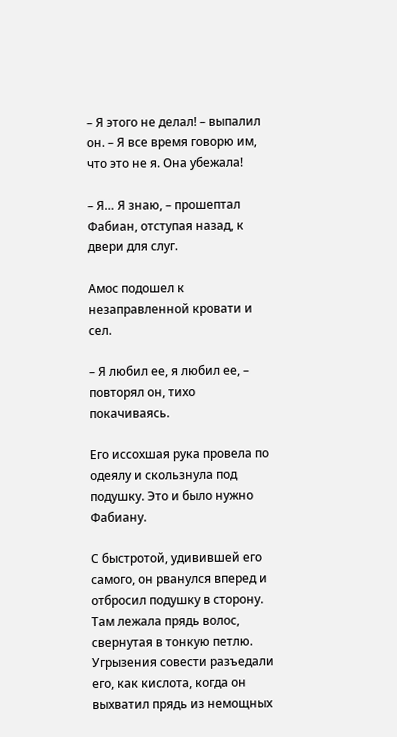– Я этого не делал! – выпалил он. – Я все время говорю им, что это не я. Она убежала!

– Я… Я знаю, – прошептал Фабиан, отступая назад, к двери для слуг.

Амос подошел к незаправленной кровати и сел.

– Я любил ее, я любил ее, – повторял он, тихо покачиваясь.

Его иссохшая рука провела по одеялу и скользнула под подушку. Это и было нужно Фабиану.

С быстротой, удивившей его самого, он рванулся вперед и отбросил подушку в сторону. Там лежала прядь волос, свернутая в тонкую петлю. Угрызения совести разъедали его, как кислота, когда он выхватил прядь из немощных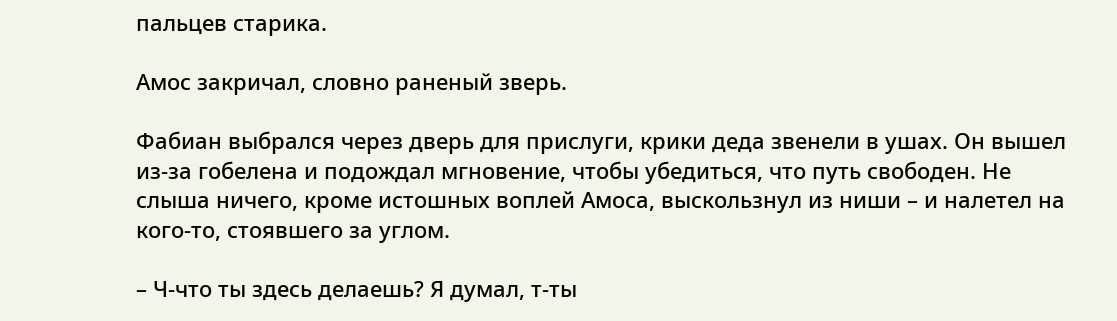пальцев старика.

Амос закричал, словно раненый зверь.

Фабиан выбрался через дверь для прислуги, крики деда звенели в ушах. Он вышел из-за гобелена и подождал мгновение, чтобы убедиться, что путь свободен. Не слыша ничего, кроме истошных воплей Амоса, выскользнул из ниши – и налетел на кого-то, стоявшего за углом.

– Ч-что ты здесь делаешь? Я думал, т-ты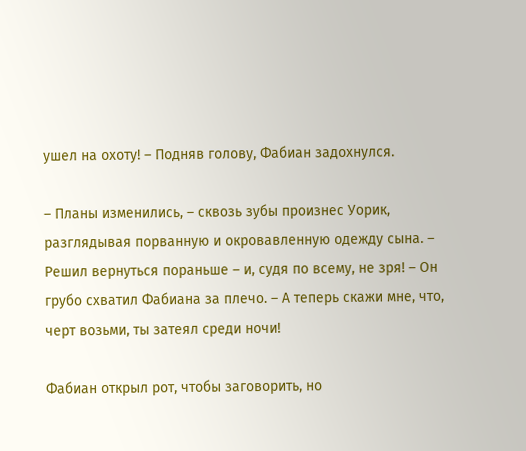ушел на охоту! – Подняв голову, Фабиан задохнулся.

– Планы изменились, – сквозь зубы произнес Уорик, разглядывая порванную и окровавленную одежду сына. – Решил вернуться пораньше – и, судя по всему, не зря! – Он грубо схватил Фабиана за плечо. – А теперь скажи мне, что, черт возьми, ты затеял среди ночи!

Фабиан открыл рот, чтобы заговорить, но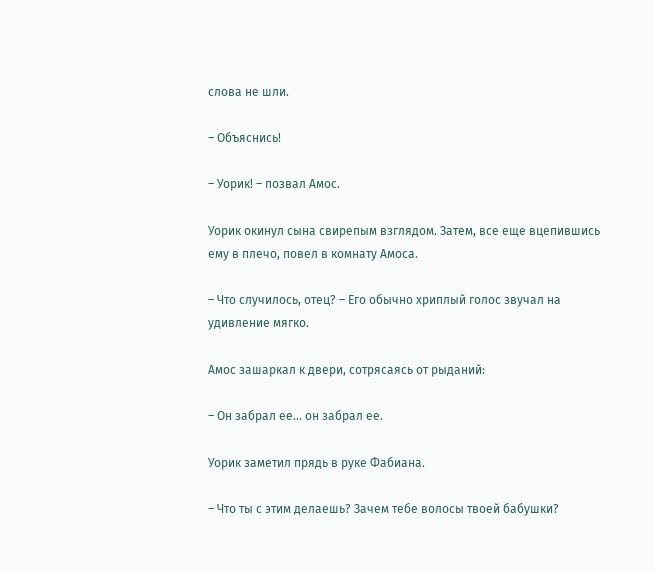слова не шли.

– Объяснись!

– Уорик! – позвал Амос.

Уорик окинул сына свирепым взглядом. Затем, все еще вцепившись ему в плечо, повел в комнату Амоса.

– Что случилось, отец? – Его обычно хриплый голос звучал на удивление мягко.

Амос зашаркал к двери, сотрясаясь от рыданий:

– Он забрал ее… он забрал ее.

Уорик заметил прядь в руке Фабиана.

– Что ты с этим делаешь? Зачем тебе волосы твоей бабушки?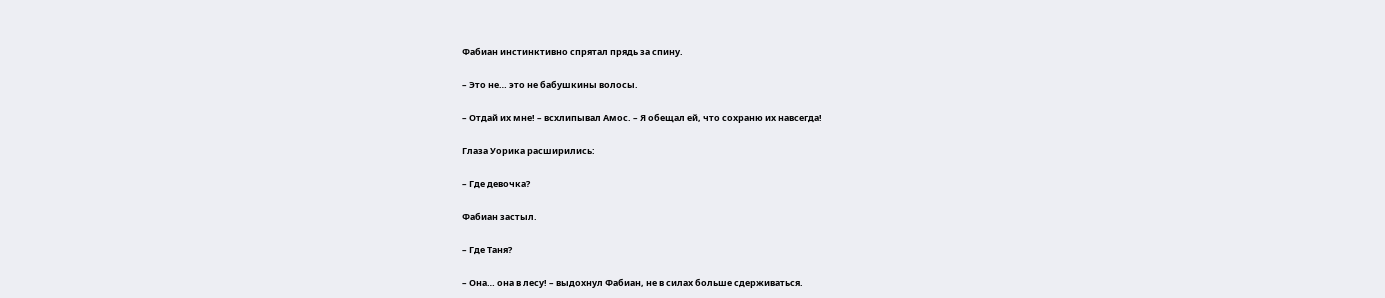Фабиан инстинктивно спрятал прядь за спину.

– Это не… это не бабушкины волосы.

– Отдай их мне! – всхлипывал Амос. – Я обещал ей, что сохраню их навсегда!

Глаза Уорика расширились:

– Где девочка?

Фабиан застыл.

– Где Таня?

– Она… она в лесу! – выдохнул Фабиан, не в силах больше сдерживаться.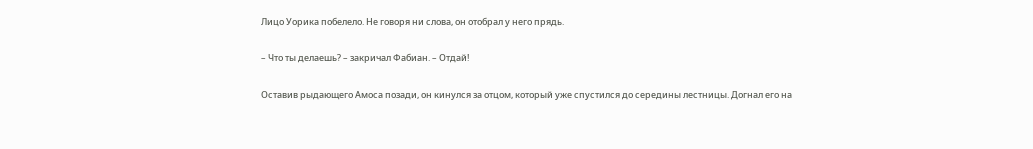Лицо Уорика побелело. Не говоря ни слова, он отобрал у него прядь.

– Что ты делаешь? – закричал Фабиан. – Отдай!

Оставив рыдающего Амоса позади, он кинулся за отцом, который уже спустился до середины лестницы. Догнал его на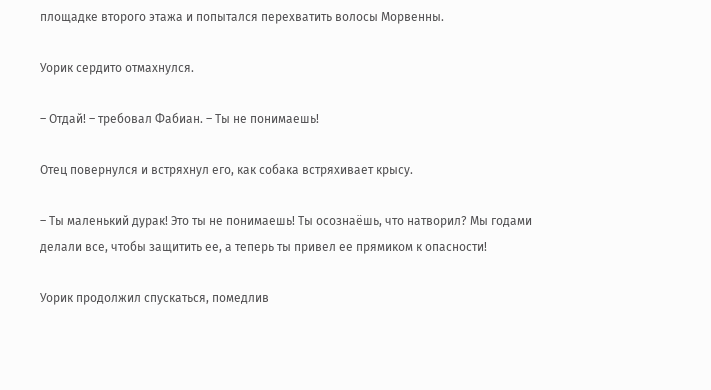площадке второго этажа и попытался перехватить волосы Морвенны.

Уорик сердито отмахнулся.

– Отдай! – требовал Фабиан. – Ты не понимаешь!

Отец повернулся и встряхнул его, как собака встряхивает крысу.

– Ты маленький дурак! Это ты не понимаешь! Ты осознаёшь, что натворил? Мы годами делали все, чтобы защитить ее, а теперь ты привел ее прямиком к опасности!

Уорик продолжил спускаться, помедлив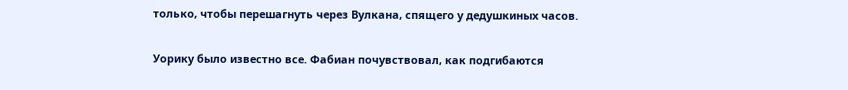только, чтобы перешагнуть через Вулкана, спящего у дедушкиных часов.

Уорику было известно все. Фабиан почувствовал, как подгибаются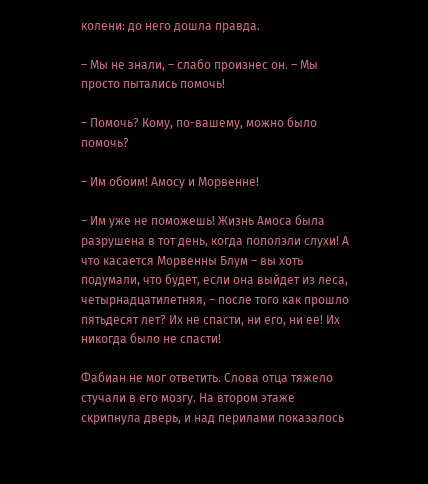колени: до него дошла правда.

– Мы не знали, – слабо произнес он. – Мы просто пытались помочь!

– Помочь? Кому, по-вашему, можно было помочь?

– Им обоим! Амосу и Морвенне!

– Им уже не поможешь! Жизнь Амоса была разрушена в тот день, когда поползли слухи! А что касается Морвенны Блум – вы хоть подумали, что будет, если она выйдет из леса, четырнадцатилетняя, – после того как прошло пятьдесят лет? Их не спасти, ни его, ни ее! Их никогда было не спасти!

Фабиан не мог ответить. Слова отца тяжело стучали в его мозгу. На втором этаже скрипнула дверь, и над перилами показалось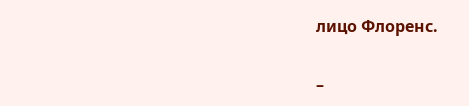лицо Флоренс.

–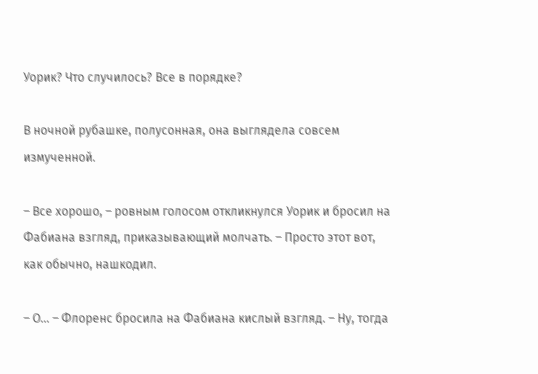Уорик? Что случилось? Все в порядке?

В ночной рубашке, полусонная, она выглядела совсем измученной.

– Все хорошо, – ровным голосом откликнулся Уорик и бросил на Фабиана взгляд, приказывающий молчать. – Просто этот вот, как обычно, нашкодил.

– О… – Флоренс бросила на Фабиана кислый взгляд. – Ну, тогда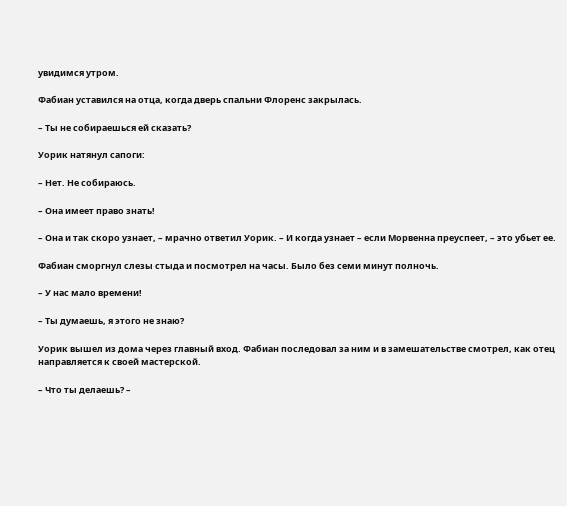увидимся утром.

Фабиан уставился на отца, когда дверь спальни Флоренс закрылась.

– Ты не собираешься ей сказать?

Уорик натянул сапоги:

– Нет. Не собираюсь.

– Она имеет право знать!

– Она и так скоро узнает, – мрачно ответил Уорик. – И когда узнает – если Морвенна преуспеет, – это убьет ее.

Фабиан сморгнул слезы стыда и посмотрел на часы. Было без семи минут полночь.

– У нас мало времени!

– Ты думаешь, я этого не знаю?

Уорик вышел из дома через главный вход. Фабиан последовал за ним и в замешательстве смотрел, как отец направляется к своей мастерской.

– Что ты делаешь? –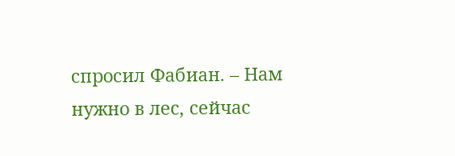спросил Фабиан. – Нам нужно в лес, сейчас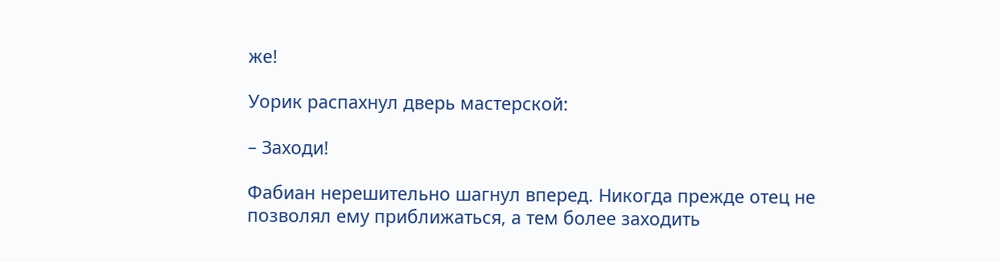же!

Уорик распахнул дверь мастерской:

– Заходи!

Фабиан нерешительно шагнул вперед. Никогда прежде отец не позволял ему приближаться, а тем более заходить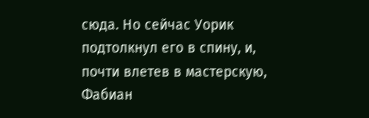сюда. Но сейчас Уорик подтолкнул его в спину, и, почти влетев в мастерскую, Фабиан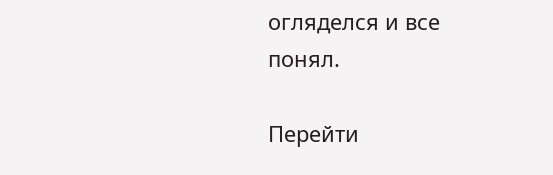огляделся и все понял.

Перейти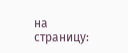на страницу: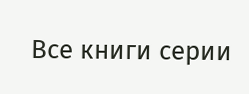Все книги серии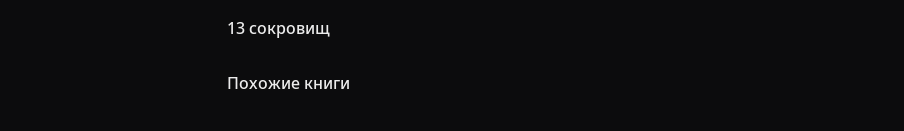13 сокровищ

Похожие книги